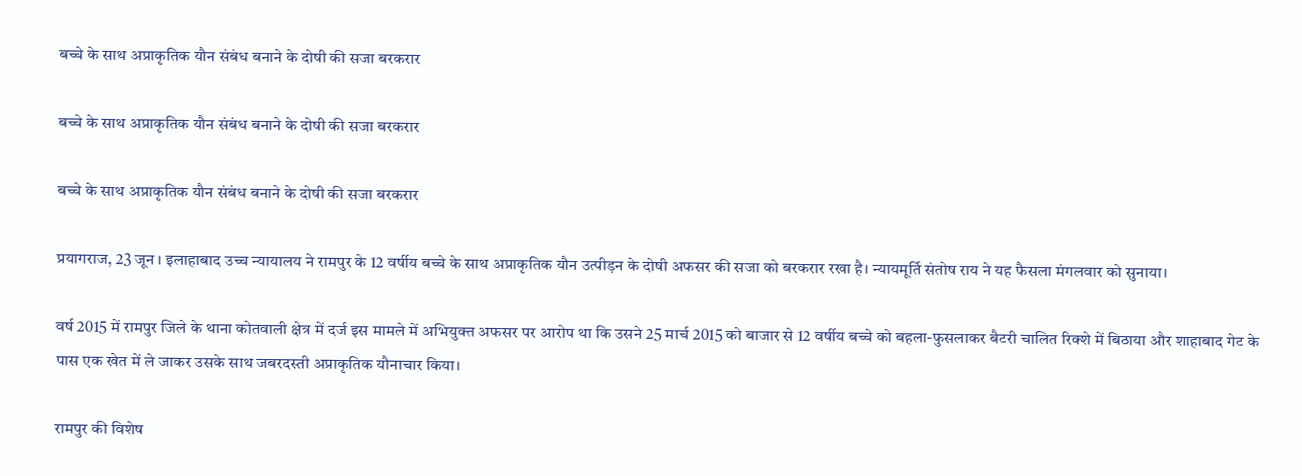बच्चे के साथ अप्राकृतिक यौन संबंध बनाने के दोषी की सजा बरकरार

बच्चे के साथ अप्राकृतिक यौन संबंध बनाने के दोषी की सजा बरकरार

बच्चे के साथ अप्राकृतिक यौन संबंध बनाने के दोषी की सजा बरकरार

प्रयागराज, 23 जून । इलाहाबाद उच्च न्यायालय ने रामपुर के 12 वर्षीय बच्चे के साथ अप्राकृतिक यौन उत्पीड़न के दोषी अफसर की सजा को बरकरार रखा है। न्यायमूर्ति संतोष राय ने यह फैसला मंगलवार को सुनाया।

वर्ष 2015 में रामपुर जिले के थाना कोतवाली क्षेत्र में दर्ज इस मामले में अभियुक्त अफसर पर आरोप था कि उसने 25 मार्च 2015 को बाजार से 12 वर्षीय बच्चे को बहला-फुसलाकर बैटरी चालित रिक्शे में बिठाया और शाहाबाद गेट के पास एक खेत में ले जाकर उसके साथ जबरदस्ती अप्राकृतिक यौनाचार किया।

रामपुर की विशेष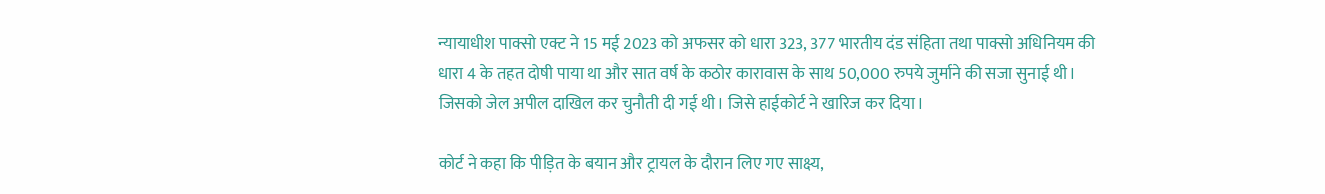न्यायाधीश पाक्सो एक्ट ने 15 मई 2023 को अफसर को धारा 323, 377 भारतीय दंड संहिता तथा पाक्सो अधिनियम की धारा 4 के तहत दोषी पाया था और सात वर्ष के कठोर कारावास के साथ 50,000 रुपये जुर्माने की सजा सुनाई थी। जिसको जेल अपील दाखिल कर चुनौती दी गई थी। जिसे हाईकोर्ट ने खारिज कर दिया।

कोर्ट ने कहा कि पीड़ित के बयान और ट्रायल के दौरान लिए गए साक्ष्य,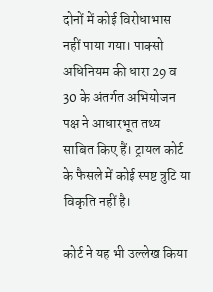दोनों में कोई विरोधाभास नहीं पाया गया। पाक्सो अधिनियम की धारा 29 व 30 के अंतर्गत अभियोजन पक्ष ने आधारभूत तथ्य साबित किए हैं। ट्रायल कोर्ट के फैसले में कोई स्पष्ट त्रुटि या विकृति नहीं है।

कोर्ट ने यह भी उल्लेख किया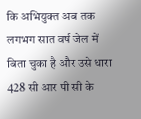कि अभियुक्त अब तक लगभग सात वर्ष जेल में बिता चुका है और उसे धारा 428 सी आर पी सी के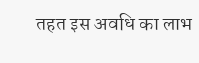तहत इस अवधि का लाभ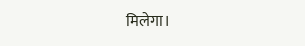मिलेगा।